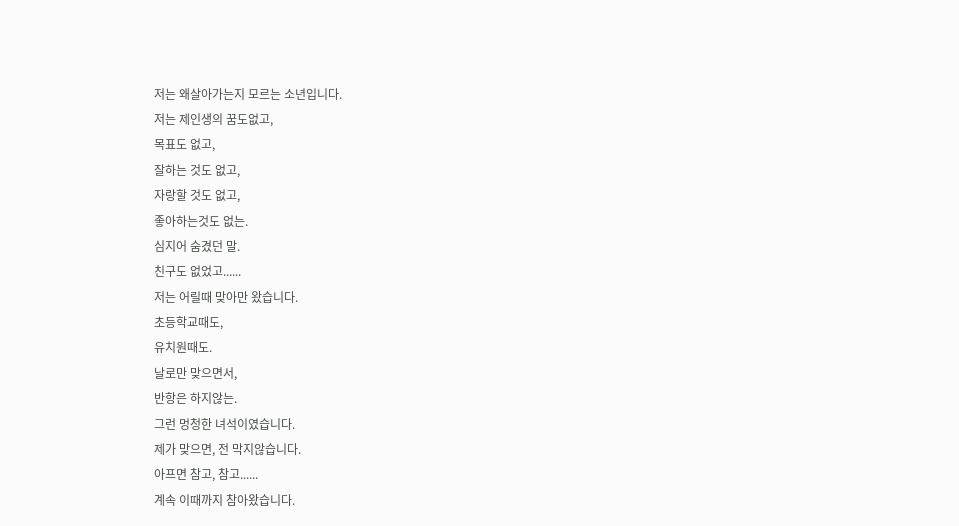저는 왜살아가는지 모르는 소년입니다.
저는 제인생의 꿈도없고,
목표도 없고,
잘하는 것도 없고,
자랑할 것도 없고,
좋아하는것도 없는.
심지어 숨겼던 말.
친구도 없었고......
저는 어릴때 맞아만 왔습니다.
초등학교때도,
유치원때도.
날로만 맞으면서,
반항은 하지않는.
그런 멍청한 녀석이였습니다.
제가 맞으면, 전 막지않습니다.
아프면 참고, 참고......
계속 이때까지 참아왔습니다.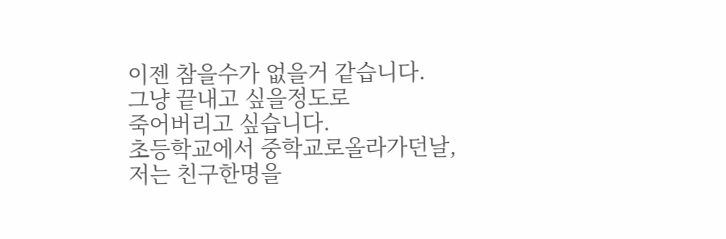이젠 참을수가 없을거 같습니다.
그냥 끝내고 싶을정도로
죽어버리고 싶습니다.
초등학교에서 중학교로올라가던날,
저는 친구한명을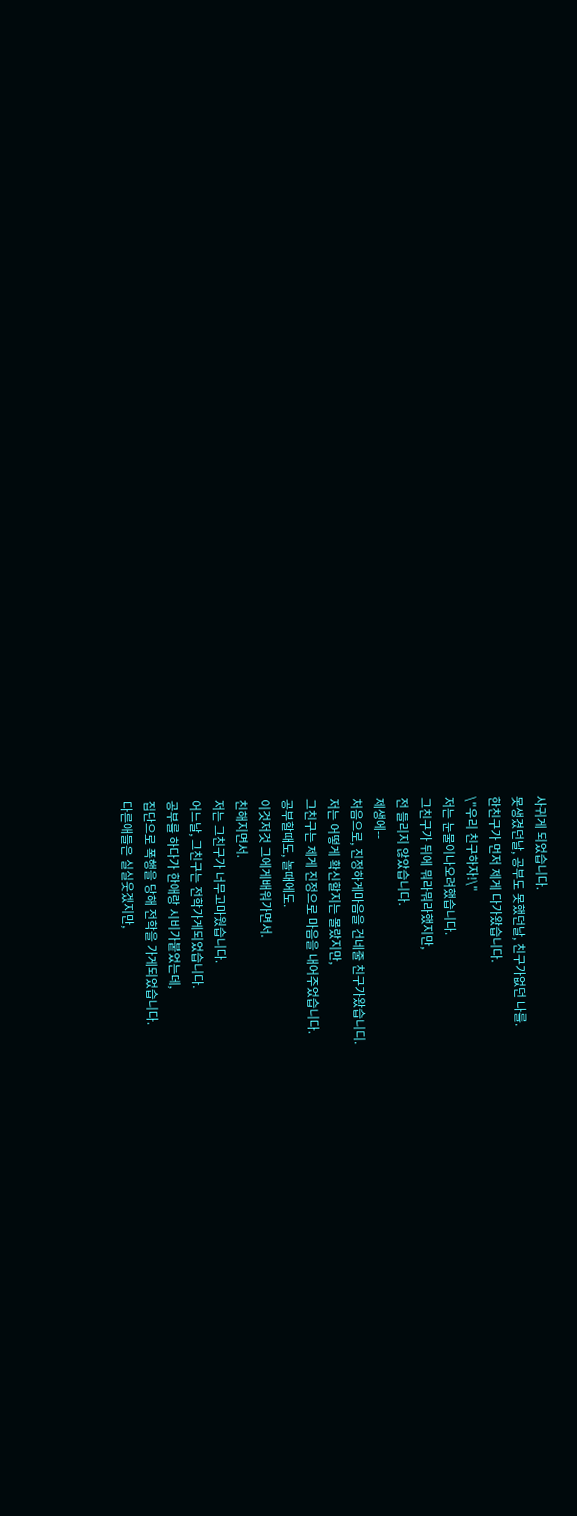사귀게 되었습니다.
못생겼던날, 공부도 못했던날, 친구가없던 나를.
한친구가 먼저 제게 다가왔습니다.
\"우리 친구하자!\"
저는 눈물이나오려했습니다.
그친구가 뒤에 뭐라뭐라했지만,
전 들리지 않았습니다.
제생에--
처음으로, 진정하게마음을 건네줄 친구가왔습니디.
저는 어떻게 확신할지는 몰랐지만,
그친구는 제게 진정으로 마음을 내어주었습니다.
공부할때도, 놀때에도.
이것저것 그에게배워가면서.
친해지면서.
저는 그친구가 너무고마웠습니다.
어느날, 그친구는 전학가게되었습니다.
공부를 하다가 한애랑 시비가붙었는데,
집단으로 폭행을 당해 전학을 가게되었습니다.
다른애들은 실실웃겠지만,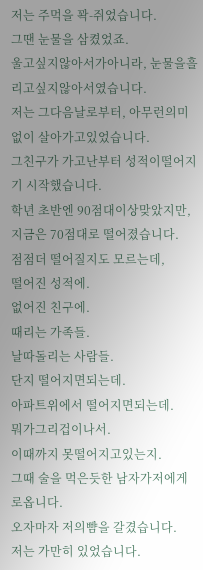저는 주먹을 꽉-쥐었습니다.
그땐 눈물을 삼켰었죠.
울고싶지않아서가아니라, 눈물을흘리고싶지않아서였습니다.
저는 그다음날로부터, 아무런의미없이 살아가고있었습니다.
그친구가 가고난부터 성적이떨어지기 시작했습니다.
학년 초반엔 90점대이상맞았지만,
지금은 70점대로 떨어졌습니다.
점점더 떨어질지도 모르는데,
떨어진 성적에.
없어진 친구에.
때리는 가족들.
날따돌리는 사람들.
단지 떨어지면되는데.
아파트위에서 떨어지면되는데.
뭐가그리겁이나서.
이때까지 못떨어지고있는지.
그때 술을 먹은듯한 남자가저에게로옵니다.
오자마자 저의뺨을 갈겼습니다.
저는 가만히 있었습니다.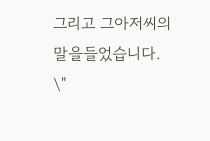그리고 그아저씨의 말을들었습니다.
\"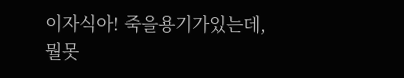이자식아! 죽을용기가있는데, 뭘못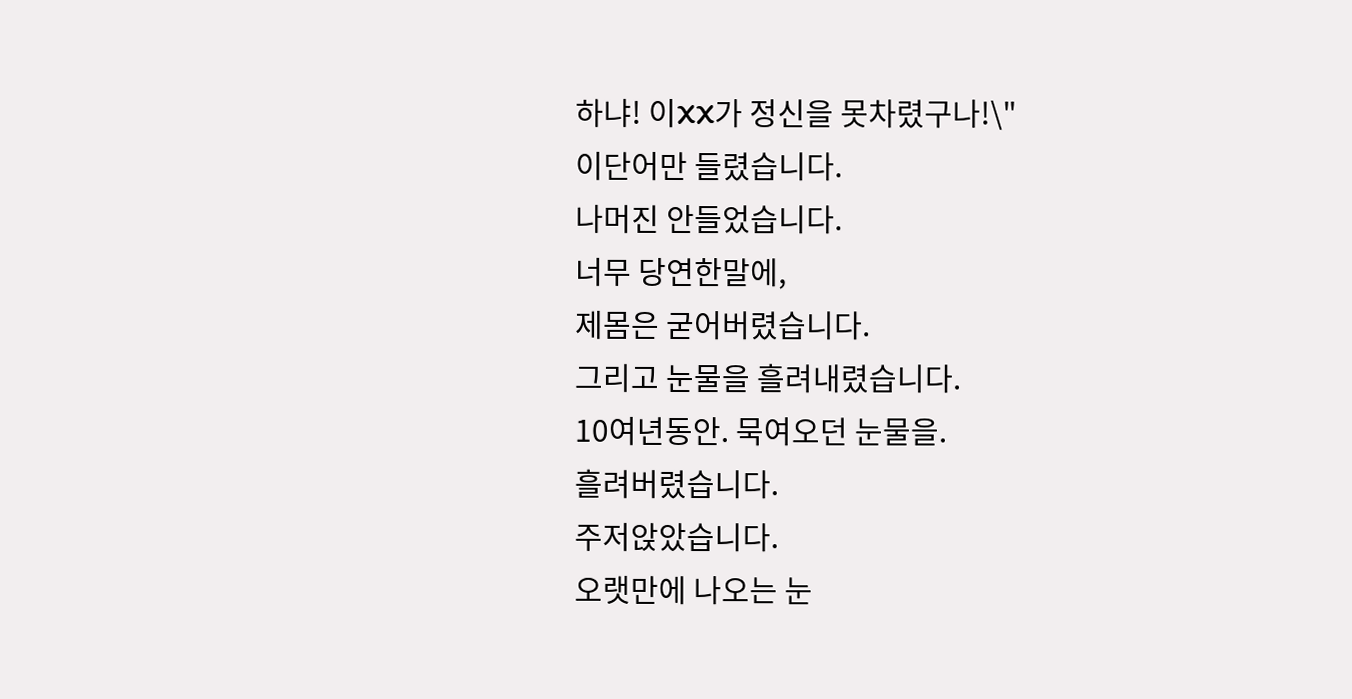하냐! 이XX가 정신을 못차렸구나!\"
이단어만 들렸습니다.
나머진 안들었습니다.
너무 당연한말에,
제몸은 굳어버렸습니다.
그리고 눈물을 흘려내렸습니다.
10여년동안. 묵여오던 눈물을.
흘려버렸습니다.
주저앉았습니다.
오랫만에 나오는 눈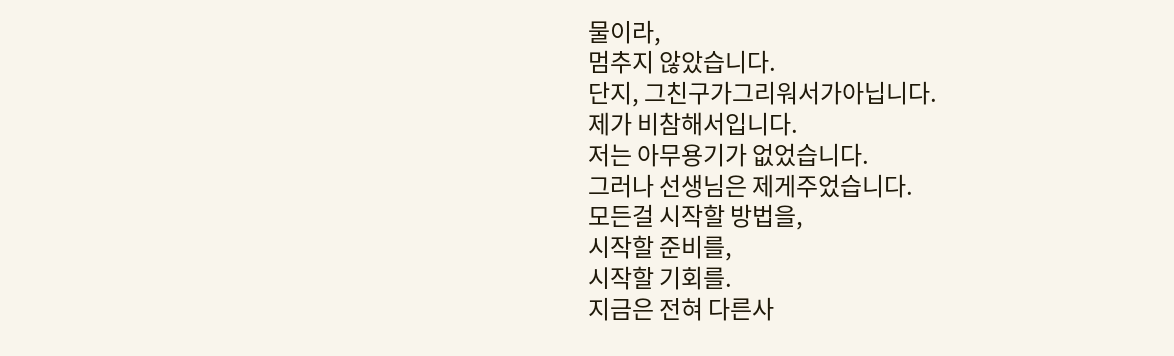물이라,
멈추지 않았습니다.
단지, 그친구가그리워서가아닙니다.
제가 비참해서입니다.
저는 아무용기가 없었습니다.
그러나 선생님은 제게주었습니다.
모든걸 시작할 방법을,
시작할 준비를,
시작할 기회를.
지금은 전혀 다른사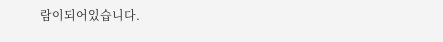람이되어있습니다.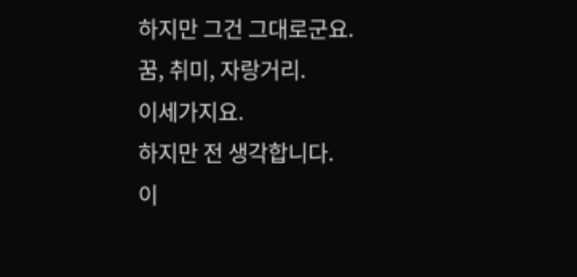하지만 그건 그대로군요.
꿈, 취미, 자랑거리.
이세가지요.
하지만 전 생각합니다.
이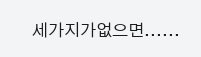세가지가없으면......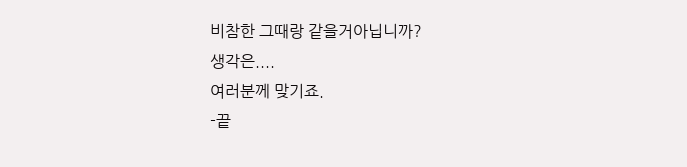비참한 그때랑 같을거아닙니까?
생각은....
여러분께 맞기죠.
-끝